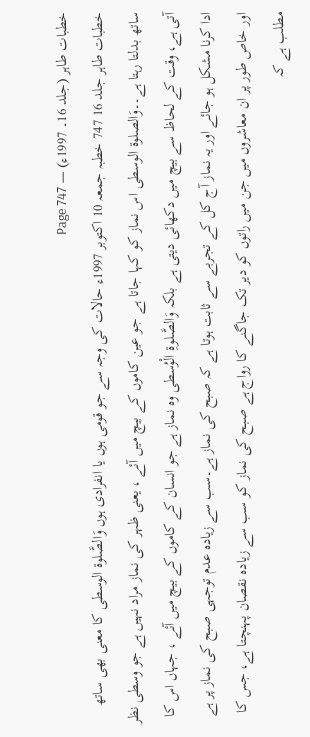خطبات طاہر (جلد 16۔ 1997ء) — Page 747
خطبات طاہر جلد 16 747 خطبہ جمعہ 10 اکتوبر 1997ء حالات کی وجہ سے جو قومی ہوں یا انفرادی ہوں وَالصَّلوة الوسطی کا معنی بھی ساتھ ساتھ بدلتا رہتا ہے۔۔وَالصلوة الوسطی اس نماز کو کہا جاتا ہے جو عین کاموں کے بیچ میں آئے ، یعنی ظہر کی نماز مراد نہیں ہے جو وسطی نظر آتی ہے، وقت کے لحاظ سے بیچ میں دکھائی دیتی ہے بلکہ وَالصَّلوةِ الْوُسطی وہ نماز ہے جو انسان کے کاموں کے بیچ میں آئے ، جہاں اس کا ادا کرنا مشکل ہو جائے اور یہ نماز آج کل کے تجربے سے ثابت ہوتا ہے کہ صبح کی نماز ہے۔سب سے زیادہ عدم توجہی صبح کی نماز پر ہے اور خاص طور پر ان معاشروں میں جن میں راتوں کو دیر تک جاگنے کا رواج ہے صبح کی نماز کو سب سے زیادہ نقصان پہنچتا ہے، جس کا مطلب ہے کہ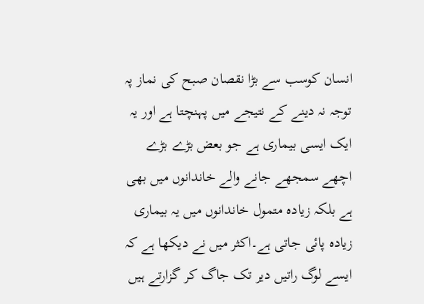انسان کوسب سے بڑا نقصان صبح کی نماز پہ توجہ نہ دینے کے نتیجے میں پہنچتا ہے اور یہ ایک ایسی بیماری ہے جو بعض بڑے بڑے اچھے سمجھے جانے والے خاندانوں میں بھی ہے بلکہ زیادہ متمول خاندانوں میں یہ بیماری زیادہ پائی جاتی ہے۔اکثر میں نے دیکھا ہے کہ ایسے لوگ راتیں دیر تک جاگ کر گزارتے ہیں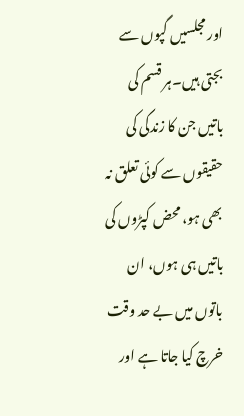اور مجلسیں گپوں سے بجتی ہیں۔ہر قسم کی باتیں جن کا زندگی کی حقیقوں سے کوئی تعلق نہ بھی ہو، محض کپڑوں کی باتیں ہی ہوں، ان باتوں میں بے حد وقت خرچ کیا جاتا ہے اور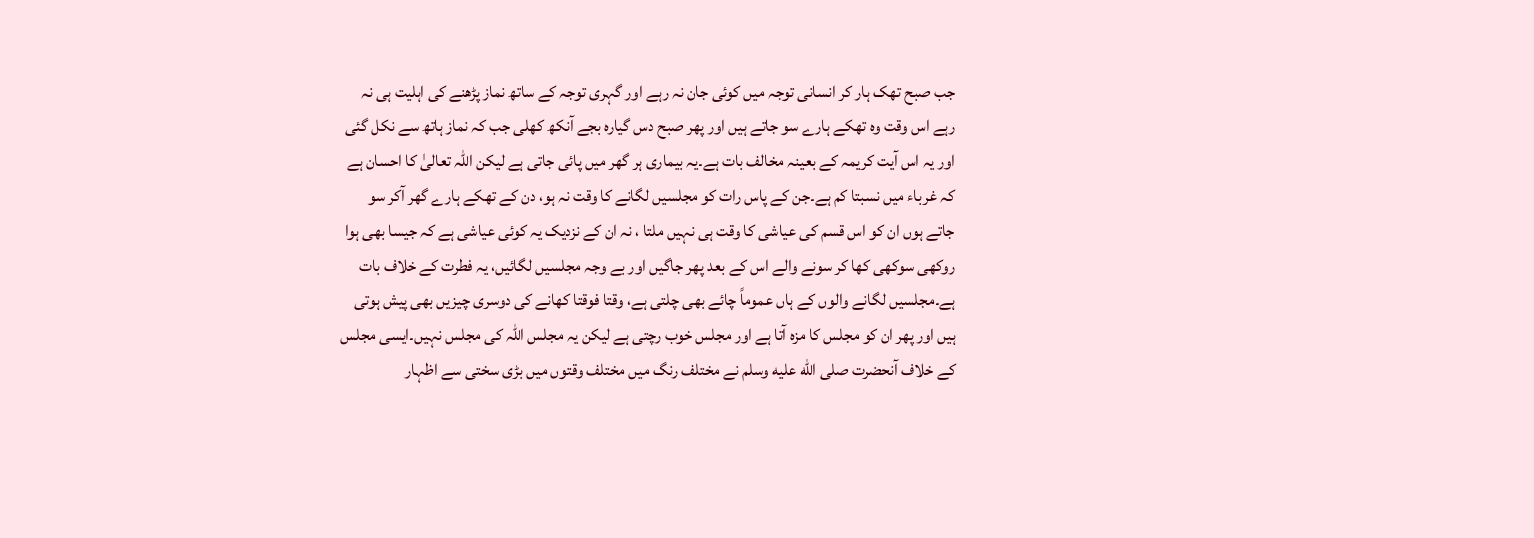جب صبح تھک ہار کر انسانی توجہ میں کوئی جان نہ رہے اور گہری توجہ کے ساتھ نماز پڑھنے کی اہلیت ہی نہ رہے اس وقت وہ تھکے ہارے سو جاتے ہیں اور پھر صبح دس گیارہ بجے آنکھ کھلی جب کہ نماز ہاتھ سے نکل گئی اور یہ اس آیت کریمہ کے بعینہ مخالف بات ہے۔یہ بیماری ہر گھر میں پائی جاتی ہے لیکن اللہ تعالیٰ کا احسان ہے کہ غرباء میں نسبتا کم ہے۔جن کے پاس رات کو مجلسیں لگانے کا وقت نہ ہو، دن کے تھکے ہارے گھر آکر سو جاتے ہوں ان کو اس قسم کی عیاشی کا وقت ہی نہیں ملتا ، نہ ان کے نزدیک یہ کوئی عیاشی ہے کہ جیسا بھی ہوا روکھی سوکھی کھا کر سونے والے اس کے بعد پھر جاگیں اور بے وجہ مجلسیں لگائیں، یہ فطرت کے خلاف بات ہے۔مجلسیں لگانے والوں کے ہاں عموماً چائے بھی چلتی ہے، وقتا فوقتا کھانے کی دوسری چیزیں بھی پیش ہوتی ہیں اور پھر ان کو مجلس کا مزہ آتا ہے اور مجلس خوب رچتی ہے لیکن یہ مجلس اللہ کی مجلس نہیں۔ایسی مجلس کے خلاف آنحضرت صلى الله عليه وسلم نے مختلف رنگ میں مختلف وقتوں میں بڑی سختی سے اظہار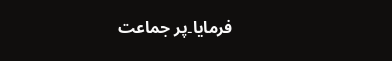فرمایا۔پر جماعت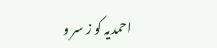احمدیہ کو ز سر و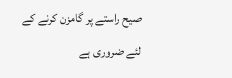صیح راستے پر گامزن کرنے کے لئے ضروری ہے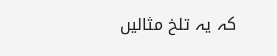کہ یہ تلخ مثالیں